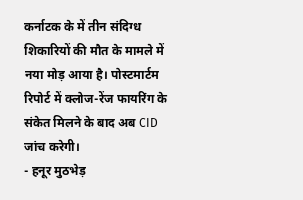कर्नाटक के में तीन संदिग्ध शिकारियों की मौत के मामले में नया मोड़ आया है। पोस्टमार्टम रिपोर्ट में क्लोज-रेंज फायरिंग के संकेत मिलने के बाद अब CID जांच करेगी।
- हनूर मुठभेड़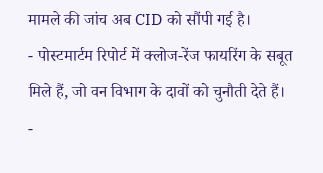मामले की जांच अब CID को सौंपी गई है।
- पोस्टमार्टम रिपोर्ट में क्लोज-रेंज फायरिंग के सबूत मिले हैं, जो वन विभाग के दावों को चुनौती देते हैं।
-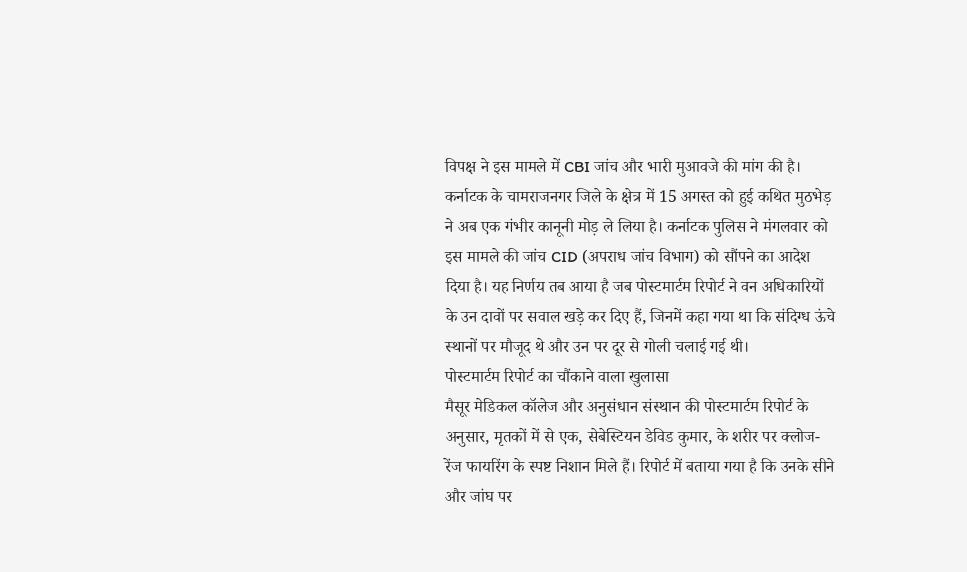विपक्ष ने इस मामले में CBI जांच और भारी मुआवजे की मांग की है।
कर्नाटक के चामराजनगर जिले के क्षेत्र में 15 अगस्त को हुई कथित मुठभेड़ ने अब एक गंभीर कानूनी मोड़ ले लिया है। कर्नाटक पुलिस ने मंगलवार को इस मामले की जांच CID (अपराध जांच विभाग) को सौंपने का आदेश दिया है। यह निर्णय तब आया है जब पोस्टमार्टम रिपोर्ट ने वन अधिकारियों के उन दावों पर सवाल खड़े कर दिए हैं, जिनमें कहा गया था कि संदिग्ध ऊंचे स्थानों पर मौजूद थे और उन पर दूर से गोली चलाई गई थी।
पोस्टमार्टम रिपोर्ट का चौंकाने वाला खुलासा
मैसूर मेडिकल कॉलेज और अनुसंधान संस्थान की पोस्टमार्टम रिपोर्ट के अनुसार, मृतकों में से एक, सेबेस्टियन डेविड कुमार, के शरीर पर क्लोज-रेंज फायरिंग के स्पष्ट निशान मिले हैं। रिपोर्ट में बताया गया है कि उनके सीने और जांघ पर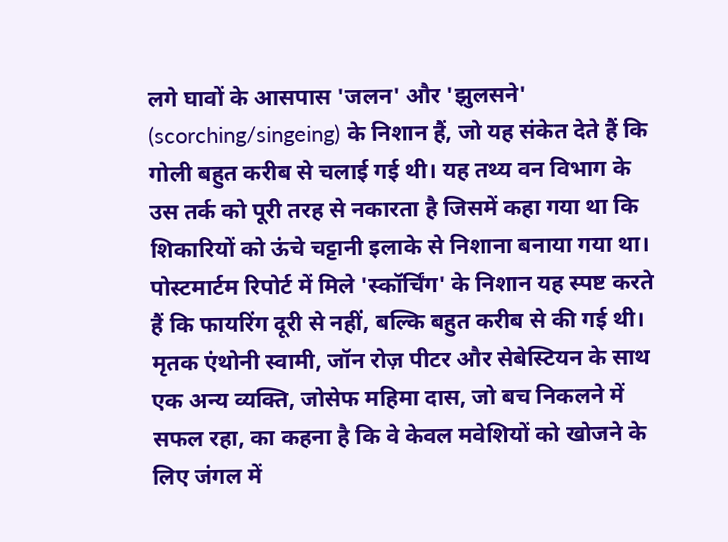लगे घावों के आसपास 'जलन' और 'झुलसने' (scorching/singeing) के निशान हैं, जो यह संकेत देते हैं कि गोली बहुत करीब से चलाई गई थी। यह तथ्य वन विभाग के उस तर्क को पूरी तरह से नकारता है जिसमें कहा गया था कि शिकारियों को ऊंचे चट्टानी इलाके से निशाना बनाया गया था।
पोस्टमार्टम रिपोर्ट में मिले 'स्कॉर्चिंग' के निशान यह स्पष्ट करते हैं कि फायरिंग दूरी से नहीं, बल्कि बहुत करीब से की गई थी।
मृतक एंथोनी स्वामी, जॉन रोज़ पीटर और सेबेस्टियन के साथ एक अन्य व्यक्ति, जोसेफ महिमा दास, जो बच निकलने में सफल रहा, का कहना है कि वे केवल मवेशियों को खोजने के लिए जंगल में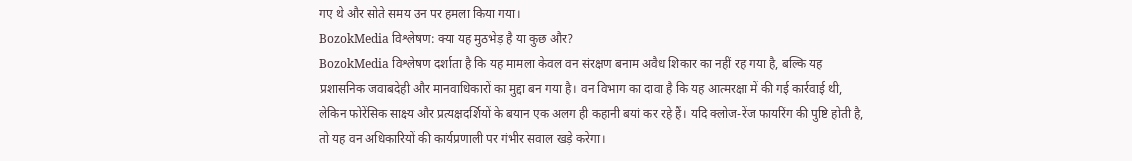गए थे और सोते समय उन पर हमला किया गया।
BozokMedia विश्लेषण: क्या यह मुठभेड़ है या कुछ और?
BozokMedia विश्लेषण दर्शाता है कि यह मामला केवल वन संरक्षण बनाम अवैध शिकार का नहीं रह गया है, बल्कि यह प्रशासनिक जवाबदेही और मानवाधिकारों का मुद्दा बन गया है। वन विभाग का दावा है कि यह आत्मरक्षा में की गई कार्रवाई थी, लेकिन फोरेंसिक साक्ष्य और प्रत्यक्षदर्शियों के बयान एक अलग ही कहानी बयां कर रहे हैं। यदि क्लोज-रेंज फायरिंग की पुष्टि होती है, तो यह वन अधिकारियों की कार्यप्रणाली पर गंभीर सवाल खड़े करेगा।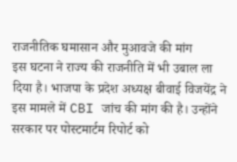राजनीतिक घमासान और मुआवजे की मांग
इस घटना ने राज्य की राजनीति में भी उबाल ला दिया है। भाजपा के प्रदेश अध्यक्ष बीवाई विजयेंद्र ने इस मामले में CBI जांच की मांग की है। उन्होंने सरकार पर पोस्टमार्टम रिपोर्ट को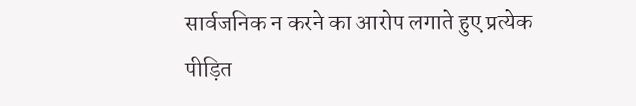सार्वजनिक न करने का आरोप लगाते हुए प्रत्येक पीड़ित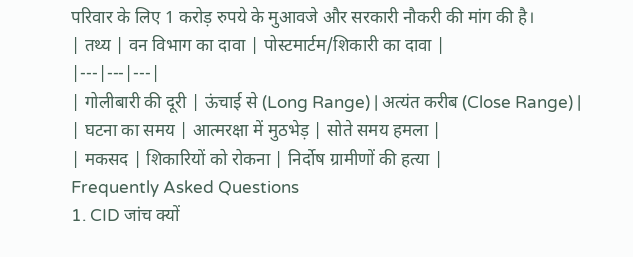परिवार के लिए 1 करोड़ रुपये के मुआवजे और सरकारी नौकरी की मांग की है।
| तथ्य | वन विभाग का दावा | पोस्टमार्टम/शिकारी का दावा |
|---|---|---|
| गोलीबारी की दूरी | ऊंचाई से (Long Range) | अत्यंत करीब (Close Range) |
| घटना का समय | आत्मरक्षा में मुठभेड़ | सोते समय हमला |
| मकसद | शिकारियों को रोकना | निर्दोष ग्रामीणों की हत्या |
Frequently Asked Questions
1. CID जांच क्यों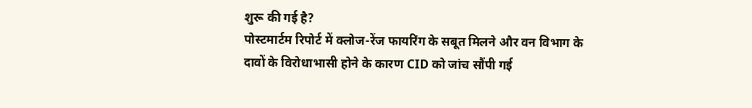शुरू की गई है?
पोस्टमार्टम रिपोर्ट में क्लोज-रेंज फायरिंग के सबूत मिलने और वन विभाग के दावों के विरोधाभासी होने के कारण CID को जांच सौंपी गई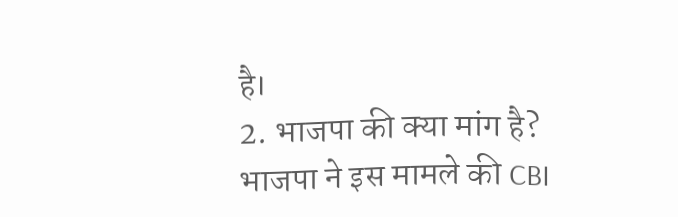है।
2. भाजपा की क्या मांग है?
भाजपा ने इस मामले की CBI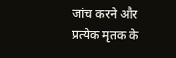जांच करने और प्रत्येक मृतक के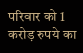परिवार को 1 करोड़ रुपये का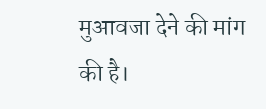मुआवजा देने की मांग की है।